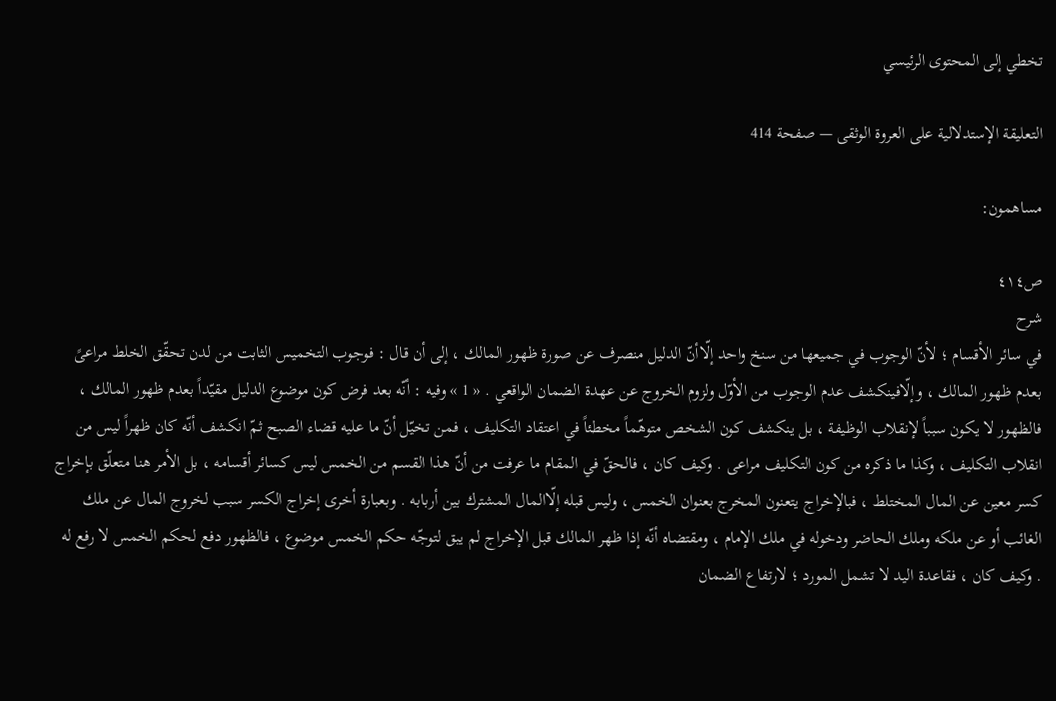تخطي إلى المحتوى الرئيسي

التعليقة الإستدلالية على العروة الوثقى — صفحة 414

مساهمون:

ص٤١٤
شرح
في سائر الأقسام ؛ لأنّ الوجوب في جميعها من سنخ واحد إلّاأنّ الدليل منصرف عن صورة ظهور المالك ، إلى أن قال : فوجوب التخميس الثابت من لدن تحقّق الخلط مراعىً بعدم ظهور المالك ، وإلّافينكشف عدم الوجوب من الأوّل ولزوم الخروج عن عهدة الضمان الواقعي . « 1 » وفيه : أنّه بعد فرض كون موضوع الدليل مقيّداً بعدم ظهور المالك ، فالظهور لا يكون سبباً لإنقلاب الوظيفة ، بل ينكشف كون الشخص متوهّماً مخطئاً في اعتقاد التكليف ، فمن تخيّل أنّ ما عليه قضاء الصبح ثمّ انكشف أنّه كان ظهراً ليس من انقلاب التكليف ، وكذا ما ذكره من كون التكليف مراعى . وكيف كان ، فالحقّ في المقام ما عرفت من أنّ هذا القسم من الخمس ليس كسائر أقسامه ، بل الأمر هنا متعلّق بإخراج كسر معين عن المال المختلط ، فبالإخراج يتعنون المخرج بعنوان الخمس ، وليس قبله إلّاالمال المشترك بين أربابه . وبعبارة أخرى إخراج الكسر سبب لخروج المال عن ملك الغائب أو عن ملكه وملك الحاضر ودخوله في ملك الإمام ، ومقتضاه أنّه إذا ظهر المالك قبل الإخراج لم يبق لتوجّه حكم الخمس موضوع ، فالظهور دفع لحكم الخمس لا رفع له . وكيف كان ، فقاعدة اليد لا تشمل المورد ؛ لارتفاع الضمان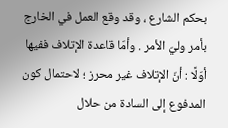بحكم الشارع ، وقد وقع العمل في الخارج بأمر وليّ الأمر . وأمّا قاعدة الإتلاف ففيها أوّلًا : أنّ الإتلاف غير محرز ؛ لاحتمال كون المدفوع إلى السادة من حلال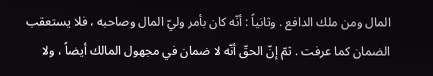المال ومن ملك الدافع . وثانياً : أنّه كان بأمر وليّ المال وصاحبه ، فلا يستعقب الضمان كما عرفت . ثمّ إنّ الحقّ أنّه لا ضمان في مجهول المالك أيضاً ، ولا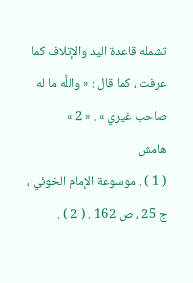تشمله قاعدة اليد والإتلاف كما عرفت ، كما قال : « واللَّه ما له صاحب غيري » . « 2 »
هامش
( 1 ) . موسوعة الإمام الخوئي ، ج 25 ، ص 162 . ( 2 ) .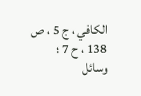الكافي ، ج 5 ، ص 138 ، ح 7 ؛ وسائل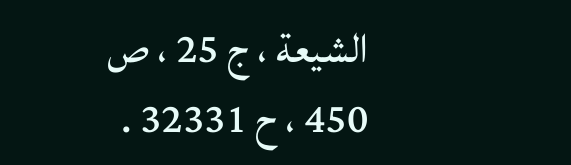الشيعة ، ج 25 ، ص 450 ، ح 32331 .